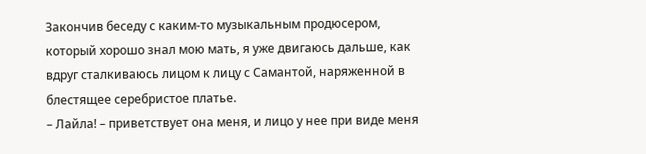Закончив беседу с каким-то музыкальным продюсером, который хорошо знал мою мать, я уже двигаюсь дальше, как вдруг сталкиваюсь лицом к лицу с Самантой, наряженной в блестящее серебристое платье.
– Лайла! – приветствует она меня, и лицо у нее при виде меня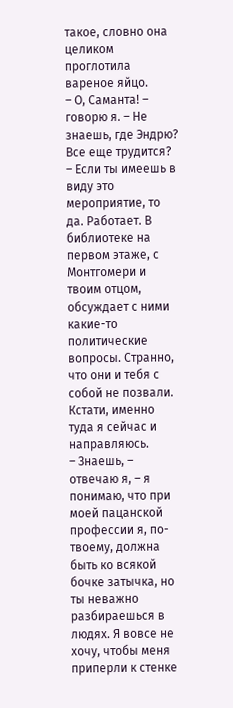такое, словно она целиком проглотила вареное яйцо.
– О, Саманта! – говорю я. – Не знаешь, где Эндрю? Все еще трудится?
– Если ты имеешь в виду это мероприятие, то да. Работает. В библиотеке на первом этаже, с Монтгомери и твоим отцом, обсуждает с ними какие-то политические вопросы. Странно, что они и тебя с собой не позвали. Кстати, именно туда я сейчас и направляюсь.
– Знаешь, – отвечаю я, – я понимаю, что при моей пацанской профессии я, по-твоему, должна быть ко всякой бочке затычка, но ты неважно разбираешься в людях. Я вовсе не хочу, чтобы меня приперли к стенке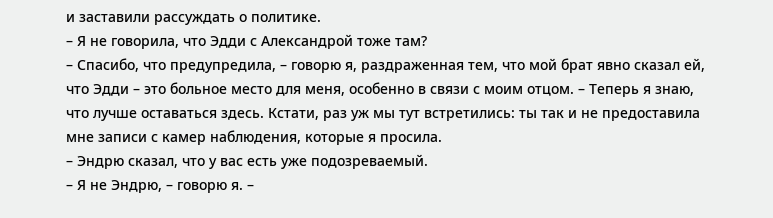и заставили рассуждать о политике.
– Я не говорила, что Эдди с Александрой тоже там?
– Спасибо, что предупредила, – говорю я, раздраженная тем, что мой брат явно сказал ей, что Эдди – это больное место для меня, особенно в связи с моим отцом. – Теперь я знаю, что лучше оставаться здесь. Кстати, раз уж мы тут встретились: ты так и не предоставила мне записи с камер наблюдения, которые я просила.
– Эндрю сказал, что у вас есть уже подозреваемый.
– Я не Эндрю, – говорю я. –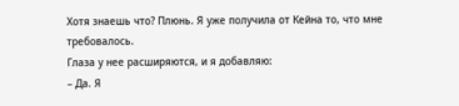Хотя знаешь что? Плюнь. Я уже получила от Кейна то, что мне требовалось.
Глаза у нее расширяются, и я добавляю:
– Да. Я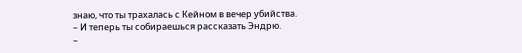знаю, что ты трахалась с Кейном в вечер убийства.
– И теперь ты собираешься рассказать Эндрю.
–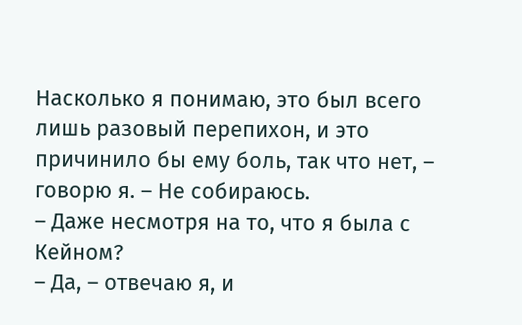Насколько я понимаю, это был всего лишь разовый перепихон, и это причинило бы ему боль, так что нет, – говорю я. – Не собираюсь.
– Даже несмотря на то, что я была с Кейном?
– Да, – отвечаю я, и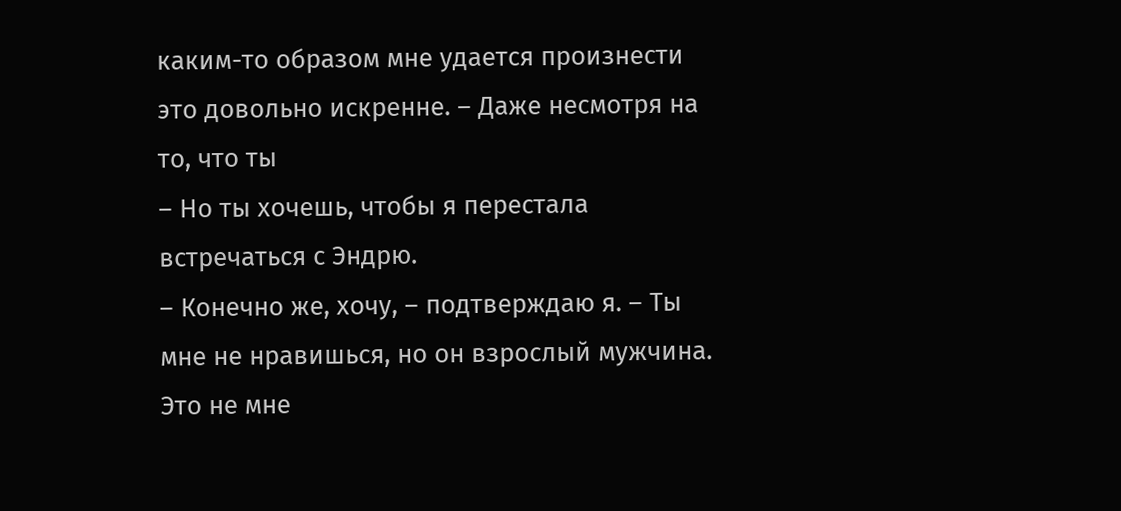каким-то образом мне удается произнести это довольно искренне. – Даже несмотря на то, что ты
– Но ты хочешь, чтобы я перестала встречаться с Эндрю.
– Конечно же, хочу, – подтверждаю я. – Ты мне не нравишься, но он взрослый мужчина. Это не мне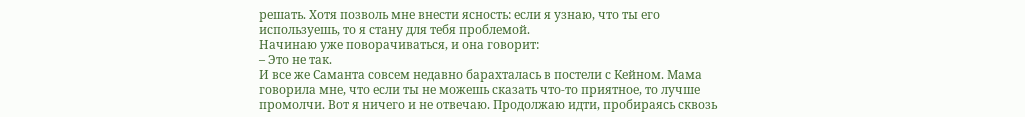решать. Хотя позволь мне внести ясность: если я узнаю, что ты его используешь, то я стану для тебя проблемой.
Начинаю уже поворачиваться, и она говорит:
– Это не так.
И все же Саманта совсем недавно барахталась в постели с Кейном. Мама говорила мне, что если ты не можешь сказать что-то приятное, то лучше промолчи. Вот я ничего и не отвечаю. Продолжаю идти, пробираясь сквозь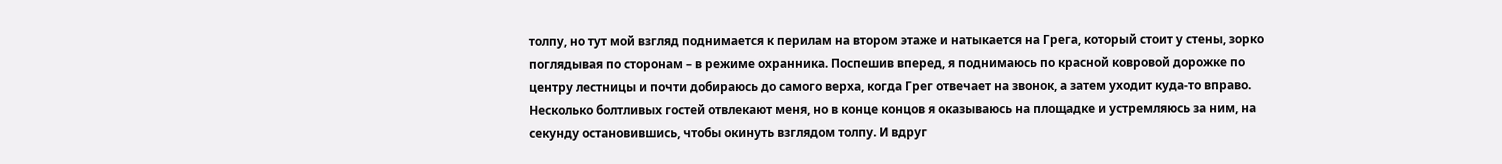толпу, но тут мой взгляд поднимается к перилам на втором этаже и натыкается на Грега, который стоит у стены, зорко поглядывая по сторонам – в режиме охранника. Поспешив вперед, я поднимаюсь по красной ковровой дорожке по центру лестницы и почти добираюсь до самого верха, когда Грег отвечает на звонок, а затем уходит куда-то вправо. Несколько болтливых гостей отвлекают меня, но в конце концов я оказываюсь на площадке и устремляюсь за ним, на секунду остановившись, чтобы окинуть взглядом толпу. И вдруг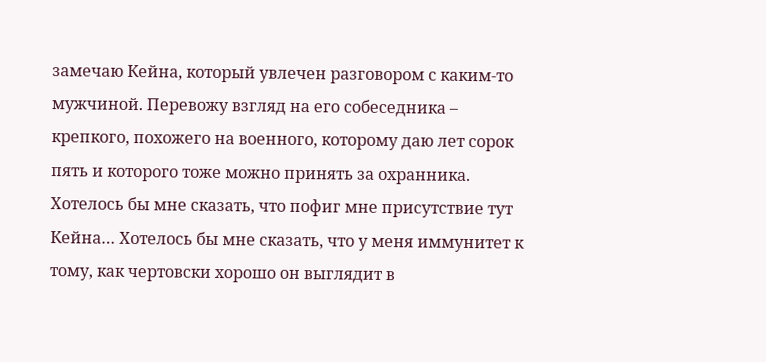замечаю Кейна, который увлечен разговором с каким-то мужчиной. Перевожу взгляд на его собеседника – крепкого, похожего на военного, которому даю лет сорок пять и которого тоже можно принять за охранника. Хотелось бы мне сказать, что пофиг мне присутствие тут Кейна… Хотелось бы мне сказать, что у меня иммунитет к тому, как чертовски хорошо он выглядит в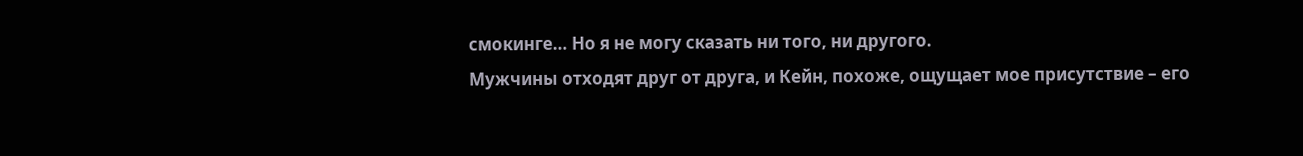смокинге… Но я не могу сказать ни того, ни другого.
Мужчины отходят друг от друга, и Кейн, похоже, ощущает мое присутствие – его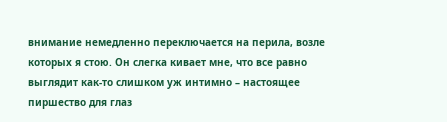внимание немедленно переключается на перила, возле которых я стою. Он слегка кивает мне, что все равно выглядит как-то слишком уж интимно – настоящее пиршество для глаз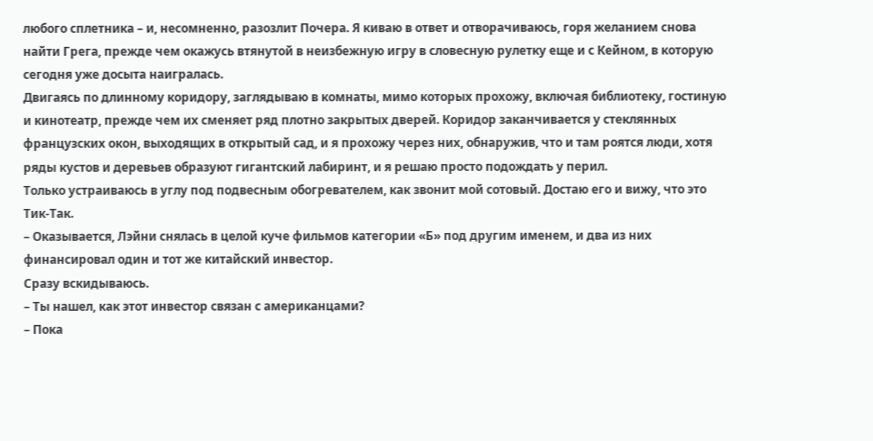любого сплетника – и, несомненно, разозлит Почера. Я киваю в ответ и отворачиваюсь, горя желанием снова найти Грега, прежде чем окажусь втянутой в неизбежную игру в словесную рулетку еще и с Кейном, в которую сегодня уже досыта наигралась.
Двигаясь по длинному коридору, заглядываю в комнаты, мимо которых прохожу, включая библиотеку, гостиную и кинотеатр, прежде чем их сменяет ряд плотно закрытых дверей. Коридор заканчивается у стеклянных французских окон, выходящих в открытый сад, и я прохожу через них, обнаружив, что и там роятся люди, хотя ряды кустов и деревьев образуют гигантский лабиринт, и я решаю просто подождать у перил.
Только устраиваюсь в углу под подвесным обогревателем, как звонит мой сотовый. Достаю его и вижу, что это Тик-Так.
– Оказывается, Лэйни снялась в целой куче фильмов категории «Б» под другим именем, и два из них финансировал один и тот же китайский инвестор.
Сразу вскидываюсь.
– Ты нашел, как этот инвестор связан с американцами?
– Пока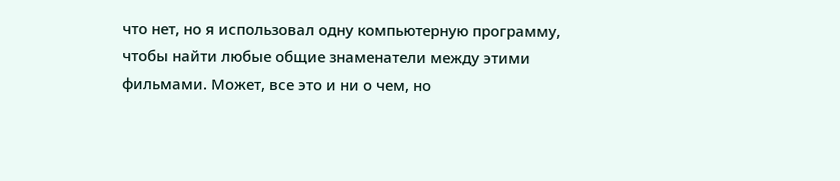что нет, но я использовал одну компьютерную программу, чтобы найти любые общие знаменатели между этими фильмами. Может, все это и ни о чем, но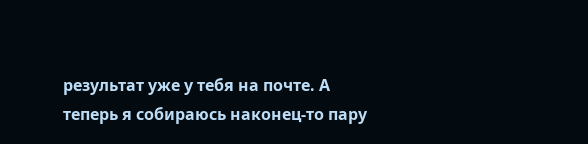результат уже у тебя на почте. А теперь я собираюсь наконец-то пару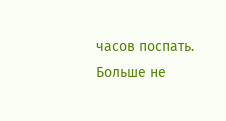часов поспать. Больше не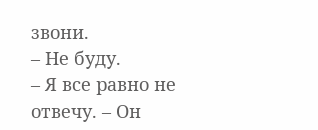звони.
– Не буду.
– Я все равно не отвечу. – Он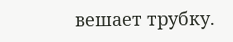вешает трубку.